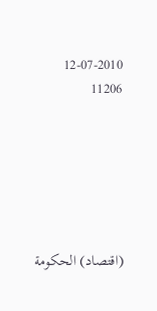12-07-2010     11206






(اقتصاد) الحكومة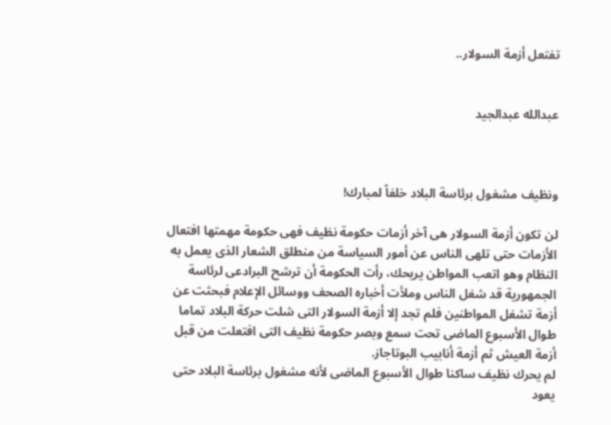تفتعل أزمة السولار..


عبدالله عبدالجيد



ونظيف مشغول برئاسة البلاد خلفاً لمبارك!

لن تكون أزمة السولار هى آخر أزمات حكومة نظيف فهى حكومة مهمتها افتعال الأزمات حتى تلهى الناس عن أمور السياسة من منطلق الشعار الذى يعمل به النظام وهو اتعب المواطن يريحك، رأت الحكومة أن ترشح البرادعى لرئاسة الجمهورية قد شغل الناس وملأت أخباره الصحف ووسائل الإعلام فبحثت عن أزمة تشغل المواطنين فلم تجد إلا أزمة السولار التى شلت حركة البلاد تماما طوال الأسبوع الماضى تحت سمع وبصر حكومة نظيف التى افتعلت من قبل أزمة العيش ثم أزمة أنابيب البوتاجاز.
لم يحرك نظيف ساكنا طوال الأسبوع الماضى لأنه مشغول برئاسة البلاد حتى يعود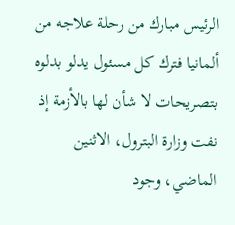الرئيس مبارك من رحلة علاجه من ألمانيا فترك كل مسئول يدلو بدلوه بتصريحات لا شأن لها بالأزمة إذ نفت وزارة البترول، الاثنين الماضي، وجود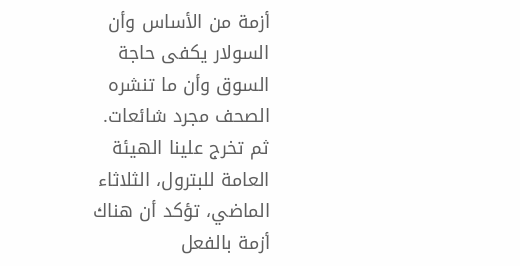أزمة من الأساس وأن السولار يكفى حاجة السوق وأن ما تنشره الصحف مجرد شائعات.
ثم تخرج علينا الهيئة العامة للبترول، الثلاثاء الماضي، تؤكد أن هناك أزمة بالفعل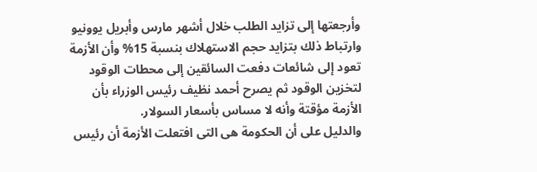وأرجعتها إلى تزايد الطلب خلال أشهر مارس وأبريل يوونيو وارتباط ذلك بتزايد حجم الاستهلاك بنسبة 15% وأن الأزمة تعود إلى شائعات دفعت السائقين إلى محطات الوقود لتخزين الوقود ثم يصرح أحمد نظيف رئيس الوزراء بأن الأزمة مؤقتة وأنه لا مساس بأسعار السولار.
والدليل على أن الحكومة هى التى افتعلت الأزمة أن رئيس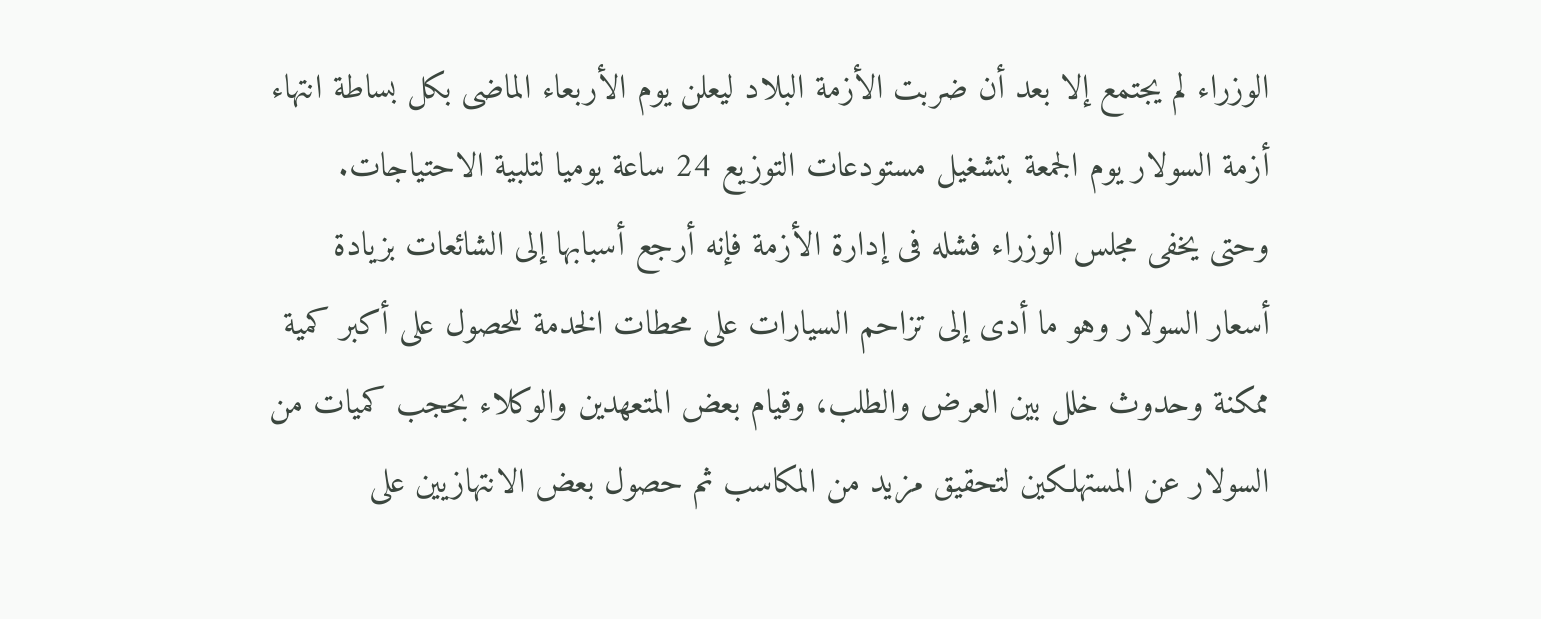الوزراء لم يجتمع إلا بعد أن ضربت الأزمة البلاد ليعلن يوم الأربعاء الماضى بكل بساطة انتهاء أزمة السولار يوم الجمعة بتشغيل مستودعات التوزيع 24 ساعة يوميا لتلبية الاحتياجات.
وحتى يخفى مجلس الوزراء فشله فى إدارة الأزمة فإنه أرجع أسبابها إلى الشائعات بزيادة أسعار السولار وهو ما أدى إلى تزاحم السيارات على محطات الخدمة للحصول على أكبر كمية ممكنة وحدوث خلل بين العرض والطلب، وقيام بعض المتعهدين والوكلاء بحجب كميات من السولار عن المستهلكين لتحقيق مزيد من المكاسب ثم حصول بعض الانتهازيين على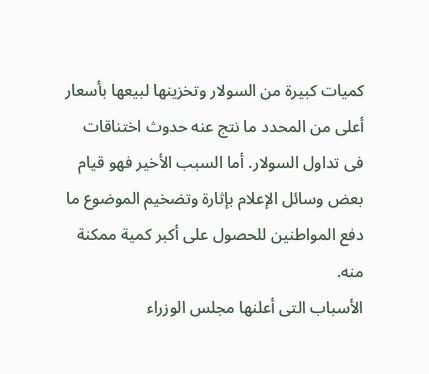كميات كبيرة من السولار وتخزينها لبيعها بأسعار أعلى من المحدد ما نتج عنه حدوث اختناقات فى تداول السولار. أما السبب الأخير فهو قيام بعض وسائل الإعلام بإثارة وتضخيم الموضوع ما دفع المواطنين للحصول على أكبر كمية ممكنة منه.
الأسباب التى أعلنها مجلس الوزراء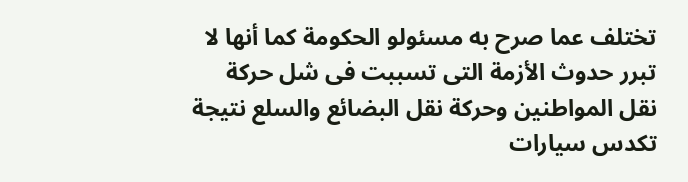تختلف عما صرح به مسئولو الحكومة كما أنها لا تبرر حدوث الأزمة التى تسببت فى شل حركة نقل المواطنين وحركة نقل البضائع والسلع نتيجة تكدس سيارات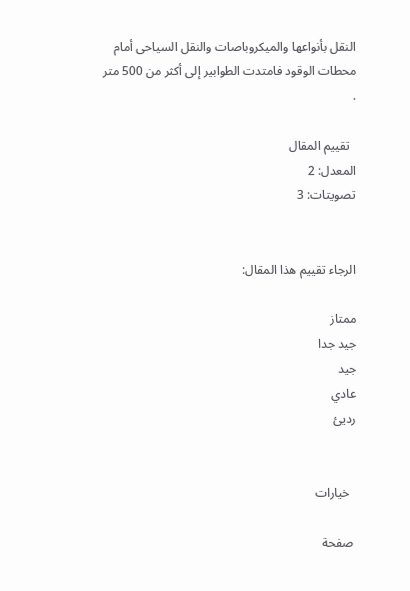النقل بأنواعها والميكروباصات والنقل السياحى أمام محطات الوقود فامتدت الطوابير إلى أكثر من 500 متر .

  تقييم المقال
المعدل: 2
تصويتات: 3


الرجاء تقييم هذا المقال:

ممتاز
جيد جدا
جيد
عادي
رديئ


  خيارات

 صفحة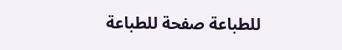للطباعة صفحة للطباعة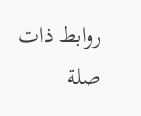روابط ذات صلة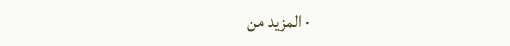· المزيد من